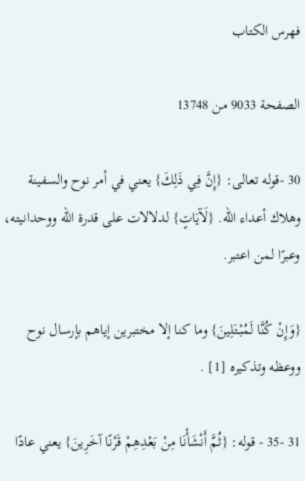فهرس الكتاب

الصفحة 9033 من 13748

30 -قوله تعالى: {إِنَّ فِي ذَلِكَ} يعني في أمر نوح والسفينة وهلاك أعداء الله. {لَآيَاتٍ} لدلالات على قدرة الله ووحدانيته، وعبرًا لمن اعتبر.

{وَإِنْ كُنَّا لَمُبْتَلِينَ} وما كنا إلا مختبرين إياهم بإرسال نوح ووعظه وتذكيره [1] .

31 -35 - قوله: {ثُمَّ أَنْشَأْنَا مِنْ بَعْدِهِمْ قَرْنًا آخَرِينَ} يعني عادًا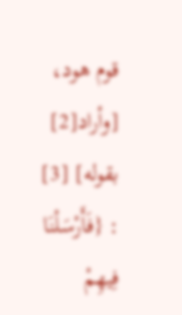قوم هود، [وأراد[2] بقوله] [3] : {فَأَرْسَلْنَا فِيهِمْ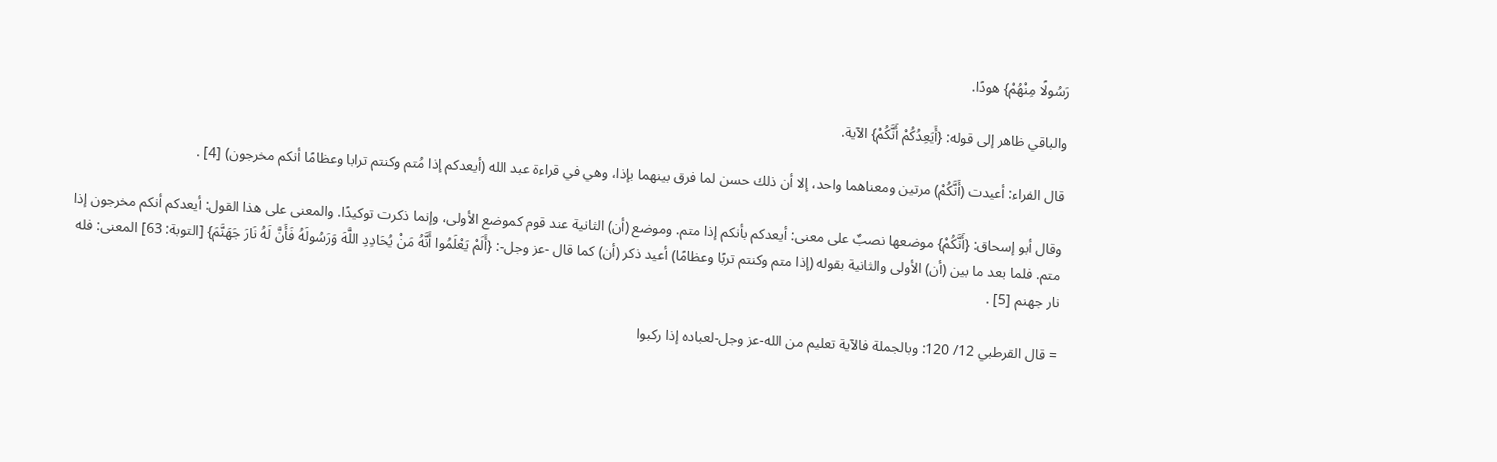رَسُولًا مِنْهُمْ} هودًا.

والباقي ظاهر إلى قوله: {أَيَعِدُكُمْ أَنَّكُمْ} الآية.

قال الفراء: أعيدت (أَنَّكُمْ) مرتين ومعناهما واحد، إلا أن ذلك حسن لما فرق بينهما بإذا، وهي في قراءة عبد الله (أيعدكم إذا مُتم وكنتم ترابا وعظامًا أنكم مخرجون) [4] .

وقال أبو إسحاق: {أَنَّكُمْ} موضعها نصبٌ على معنى: أيعدكم بأنكم إذا متم. وموضع (أن) الثانية عند قوم كموضع الأولى، وإنما ذكرت توكيدًا. والمعنى على هذا القول: أيعدكم أنكم مخرجون إذا متم. فلما بعد ما بين (أن) الأولى والثانية بقوله (إذا متم وكنتم تربًا وعظامًا) أعيد ذكر (أن) كما قال -عز وجل-: {أَلَمْ يَعْلَمُوا أَنَّهُ مَنْ يُحَادِدِ اللَّهَ وَرَسُولَهُ فَأَنَّ لَهُ نَارَ جَهَنَّمَ} [التوبة: 63] المعنى: فله نار جهنم [5] .

= قال القرطبي 12/ 120: وبالجملة فالآية تعليم من الله-عز وجل-لعباده إذا ركبوا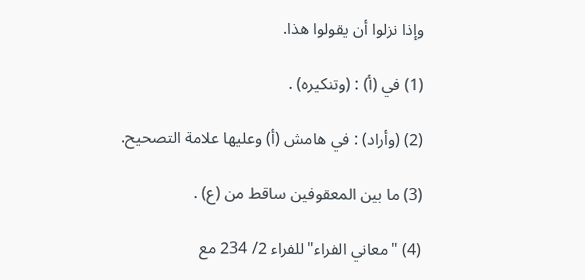وإذا نزلوا أن يقولوا هذا.

(1) في (أ) : (وتنكيره) .

(2) (وأراد) : في هامش (أ) وعليها علامة التصحيح.

(3) ما بين المعقوفين ساقط من (ع) .

(4) "معاني الفراء"للفراء 2/ 234 مع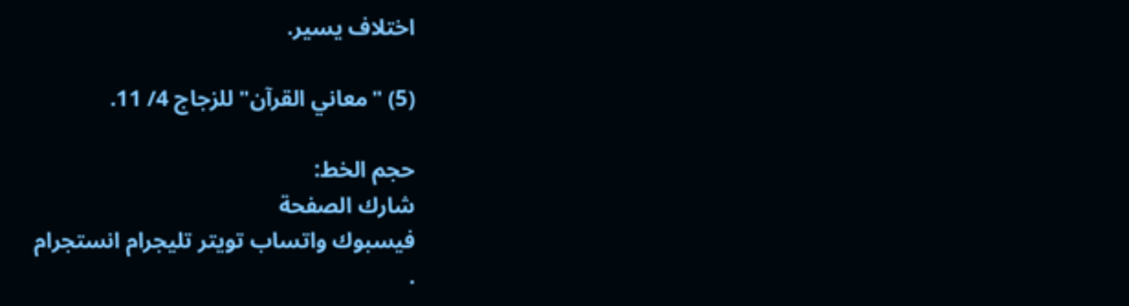اختلاف يسير.

(5) "معاني القرآن"للزجاج 4/ 11.

حجم الخط:
شارك الصفحة
فيسبوك واتساب تويتر تليجرام انستجرام
.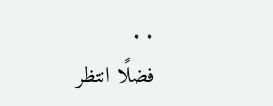. .
فضلًا انتظر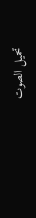تحميل الصوت